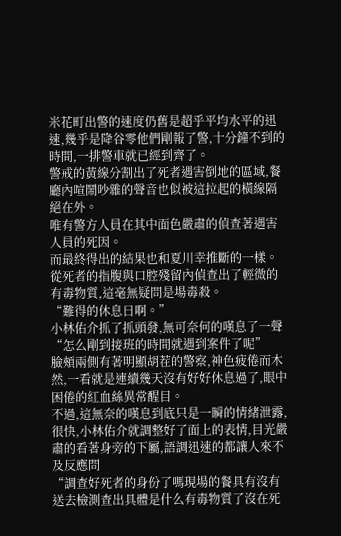米花町出警的速度仍舊是超乎平均水平的迅速,幾乎是降谷零他們剛報了警,十分鐘不到的時間,一排警車就已經到齊了。
警戒的黃線分割出了死者遇害倒地的區域,餐廳內喧鬧吵雜的聲音也似被這拉起的橫線隔絕在外。
唯有警方人員在其中面色嚴肅的偵查著遇害人員的死因。
而最終得出的結果也和夏川幸推斷的一樣。
從死者的指腹與口腔殘留內偵查出了輕微的有毒物質,這毫無疑問是場毒殺。
“難得的休息日啊。”
小林佑介抓了抓頭發,無可奈何的嘆息了一聲“怎么剛到接班的時間就遇到案件了呢”
臉頰兩側有著明顯胡茬的警察,神色疲倦而木然,一看就是連續幾天沒有好好休息過了,眼中困倦的紅血絲異常醒目。
不過,這無奈的嘆息到底只是一瞬的情緒泄露,很快,小林佑介就調整好了面上的表情,目光嚴肅的看著身旁的下屬,語調迅速的都讓人來不及反應問
“調查好死者的身份了嗎現場的餐具有沒有送去檢測查出具體是什么有毒物質了沒在死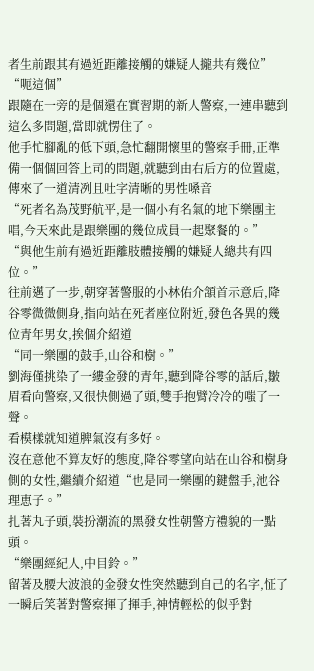者生前跟其有過近距離接觸的嫌疑人攏共有幾位”
“呃這個”
跟隨在一旁的是個還在實習期的新人警察,一連串聽到這么多問題,當即就愣住了。
他手忙腳亂的低下頭,急忙翻開懷里的警察手冊,正準備一個個回答上司的問題,就聽到由右后方的位置處,傳來了一道清冽且吐字清晰的男性嗓音
“死者名為茂野航平,是一個小有名氣的地下樂團主唱,今天來此是跟樂團的幾位成員一起聚餐的。”
“與他生前有過近距離肢體接觸的嫌疑人總共有四位。”
往前邁了一步,朝穿著警服的小林佑介頷首示意后,降谷零微微側身,指向站在死者座位附近,發色各異的幾位青年男女,挨個介紹道
“同一樂團的鼓手,山谷和樹。”
劉海僅挑染了一縷金發的青年,聽到降谷零的話后,皺眉看向警察,又很快側過了頭,雙手抱臂冷冷的嗤了一聲。
看模樣就知道脾氣沒有多好。
沒在意他不算友好的態度,降谷零望向站在山谷和樹身側的女性,繼續介紹道“也是同一樂團的鍵盤手,池谷理恵子。”
扎著丸子頭,裝扮潮流的黑發女性朝警方禮貌的一點頭。
“樂團經紀人,中目鈴。”
留著及腰大波浪的金發女性突然聽到自己的名字,怔了一瞬后笑著對警察揮了揮手,神情輕松的似乎對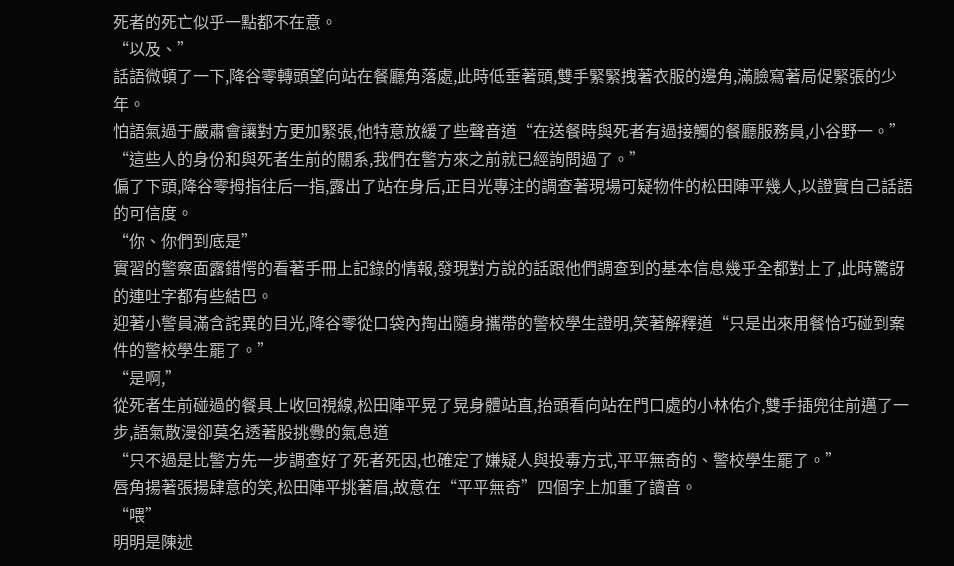死者的死亡似乎一點都不在意。
“以及、”
話語微頓了一下,降谷零轉頭望向站在餐廳角落處,此時低垂著頭,雙手緊緊拽著衣服的邊角,滿臉寫著局促緊張的少年。
怕語氣過于嚴肅會讓對方更加緊張,他特意放緩了些聲音道“在送餐時與死者有過接觸的餐廳服務員,小谷野一。”
“這些人的身份和與死者生前的關系,我們在警方來之前就已經詢問過了。”
偏了下頭,降谷零拇指往后一指,露出了站在身后,正目光專注的調查著現場可疑物件的松田陣平幾人,以證實自己話語的可信度。
“你、你們到底是”
實習的警察面露錯愕的看著手冊上記錄的情報,發現對方說的話跟他們調查到的基本信息幾乎全都對上了,此時驚訝的連吐字都有些結巴。
迎著小警員滿含詫異的目光,降谷零從口袋內掏出隨身攜帶的警校學生證明,笑著解釋道“只是出來用餐恰巧碰到案件的警校學生罷了。”
“是啊,”
從死者生前碰過的餐具上收回視線,松田陣平晃了晃身體站直,抬頭看向站在門口處的小林佑介,雙手插兜往前邁了一步,語氣散漫卻莫名透著股挑釁的氣息道
“只不過是比警方先一步調查好了死者死因,也確定了嫌疑人與投毒方式,平平無奇的、警校學生罷了。”
唇角揚著張揚肆意的笑,松田陣平挑著眉,故意在“平平無奇”四個字上加重了讀音。
“喂”
明明是陳述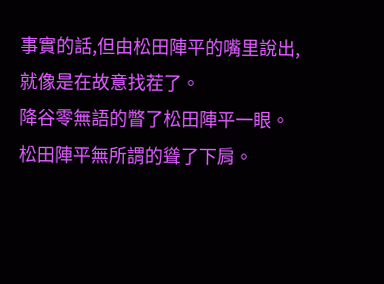事實的話,但由松田陣平的嘴里說出,就像是在故意找茬了。
降谷零無語的瞥了松田陣平一眼。
松田陣平無所謂的聳了下肩。